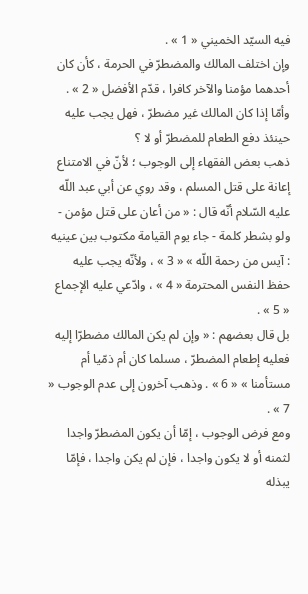فيه السيّد الخميني « 1 » .
وإن اختلف المالك والمضطرّ في الحرمة ، كأن كان أحدهما مؤمنا والآخر كافرا ، قدّم الأفضل « 2 » .
وأمّا إذا كان المالك غير مضطرّ ، فهل يجب عليه حينئذ دفع الطعام للمضطرّ أو لا ؟
ذهب بعض الفقهاء إلى الوجوب ؛ لأنّ في الامتناع إعانة على قتل المسلم ، وقد روي عن أبي عبد اللّه عليه السّلام أنّه قال : « من أعان على قتل مؤمن - ولو بشطر كلمة - جاء يوم القيامة مكتوب بين عينيه : آيس من رحمة اللّه » « 3 » ، ولأنّه يجب عليه حفظ النفس المحترمة « 4 » ، وادّعي عليه الإجماع « 5 » .
بل قال بعضهم : « وإن لم يكن المالك مضطرّا إليه فعليه إطعام المضطرّ ، مسلما كان أم ذمّيا أم مستأمنا » « 6 » . وذهب آخرون إلى عدم الوجوب « 7 » .
ومع فرض الوجوب ، إمّا أن يكون المضطرّ واجدا لثمنه أو لا يكون واجدا ، فإن لم يكن واجدا ، فإمّا يبذله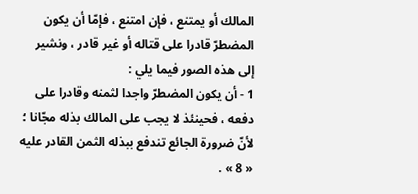المالك أو يمتنع ، فإن امتنع ، فإمّا أن يكون المضطرّ قادرا على قتاله أو غير قادر ، ونشير إلى هذه الصور فيما يلي :
1 - أن يكون المضطرّ واجدا لثمنه وقادرا على دفعه ، فحينئذ لا يجب على المالك بذله مجّانا ؛ لأنّ ضرورة الجائع تندفع ببذله الثمن القادر عليه « 8 » .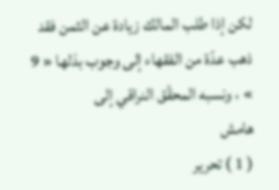لكن إذا طلب المالك زيادة عن الثمن فقد ذهب عدّة من الفقهاء إلى وجوب بذلها « 9 » ، ونسبه المحقّق النراقي إلى
هامش
( 1 ) تحرير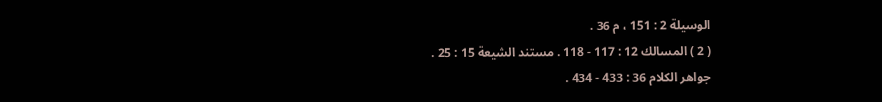الوسيلة 2 : 151 ، م 36 .
( 2 ) المسالك 12 : 117 - 118 . مستند الشيعة 15 : 25 .
جواهر الكلام 36 : 433 - 434 .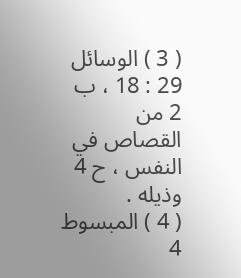( 3 ) الوسائل 29 : 18 ، ب 2 من القصاص في النفس ، ح 4 وذيله .
( 4 ) المبسوط 4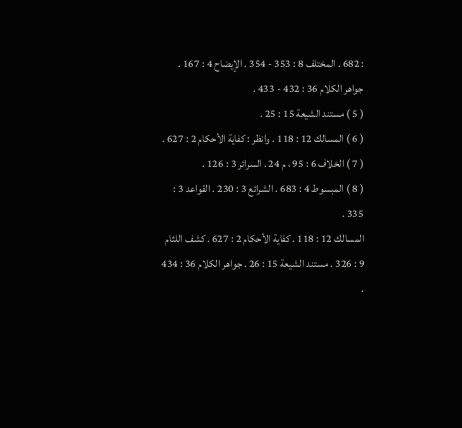: 682 . المختلف 8 : 353 - 354 . الإيضاح 4 : 167 . جواهر الكلام 36 : 432 - 433 .
( 5 ) مستند الشيعة 15 : 25 .
( 6 ) المسالك 12 : 118 . وانظر : كفاية الأحكام 2 : 627 .
( 7 ) الخلاف 6 : 95 ، م 24 . السرائر 3 : 126 .
( 8 ) المبسوط 4 : 683 . الشرائع 3 : 230 . القواعد 3 : 335 .
المسالك 12 : 118 . كفاية الأحكام 2 : 627 . كشف اللثام 9 : 326 . مستند الشيعة 15 : 26 . جواهر الكلام 36 : 434 .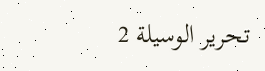تحرير الوسيلة 2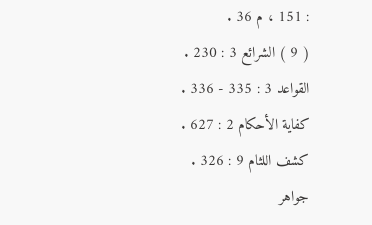: 151 ، م 36 .
( 9 ) الشرائع 3 : 230 . القواعد 3 : 335 - 336 . كفاية الأحكام 2 : 627 . كشف اللثام 9 : 326 . جواهر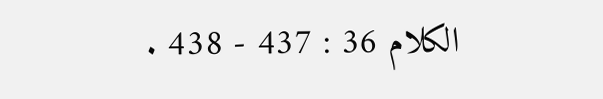الكلام 36 : 437 - 438 .